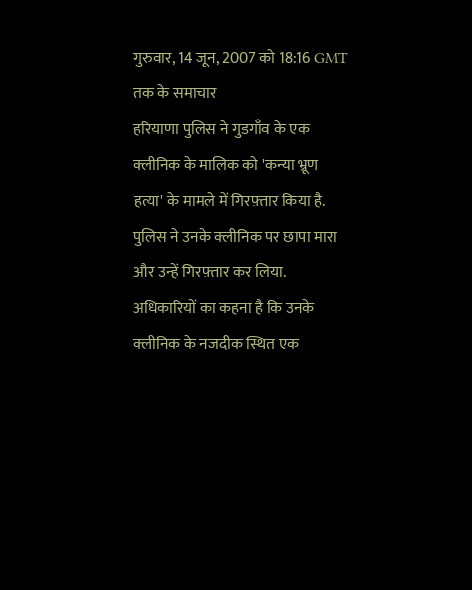गुरुवार, 14 जून, 2007 को 18:16 GMT तक के समाचार
हरियाणा पुलिस ने गुडगाँव के एक क्लीनिक के मालिक को 'कन्या भ्रूण हत्या' के मामले में गिरफ़्तार किया है.
पुलिस ने उनके क्लीनिक पर छापा मारा और उन्हें गिरफ़्तार कर लिया.
अधिकारियों का कहना है कि उनके क्लीनिक के नजदीक स्थित एक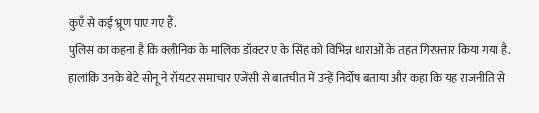कुएँ से कई भ्रूण पाए गए हैं.
पुलिस का कहना है कि क्लीनिक के मालिक डॉक्टर ए के सिंह को विभिन्न धाराओं के तहत गिरफ़्तार किया गया है.
हालांकि उनके बेटे सोनू ने रॉयटर समाचार एजेंसी से बातचीत में उन्हें निर्दोष बताया और कहा कि यह राजनीति से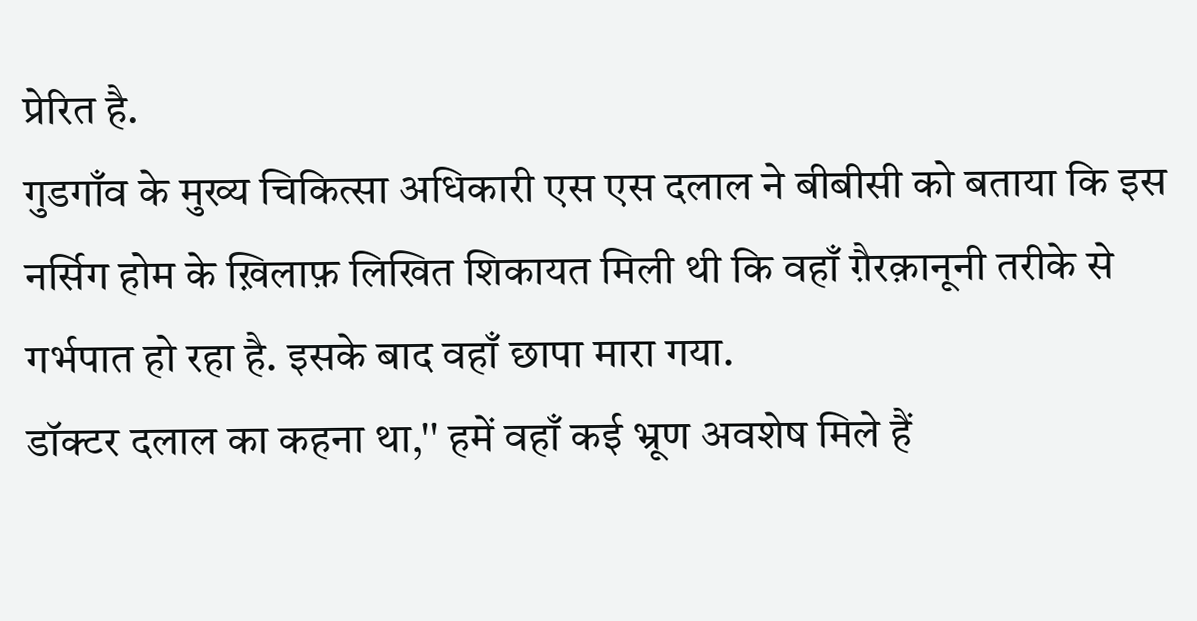प्रेरित है.
गुडगाँव के मुख्य चिकित्सा अधिकारी एस एस दलाल ने बीबीसी को बताया कि इस नर्सिग होम के ख़िलाफ़ लिखित शिकायत मिली थी कि वहाँ ग़ैरक़ानूनी तरीके से गर्भपात हो रहा है. इसके बाद वहाँ छापा मारा गया.
डॉक्टर दलाल का कहना था,'' हमें वहाँ कई भ्रूण अवशेष मिले हैं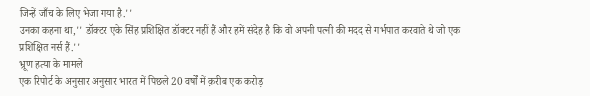जिन्हें जाँच के लिए भेजा गया है.''
उनका कहना था,'' डॉक्टर एके सिंह प्रशिक्षित डॉक्टर नहीं हैं और हमें संदेह है कि वो अपनी पत्नी की मदद से गर्भपात करवाते थे जो एक प्रशिक्षित नर्स हैं.''
भ्रूण हत्या के मामले
एक रिपोर्ट के अनुसार अनुसार भारत में पिछले 20 वर्षों में क़रीब एक करोड़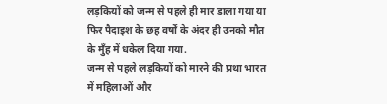लड़कियों को जन्म से पहले ही मार डाला गया या फिर पैदाइश के छह वर्षों के अंदर ही उनको मौत के मुँह में धकेल दिया गया.
जन्म से पहले लड़कियों को मारने की प्रथा भारत में महिलाओं और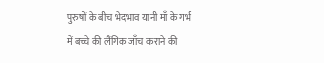पुरुषों के बीच भेदभाव यानी माँ के गर्भ में बच्चे की लैंगिक जाँच कराने की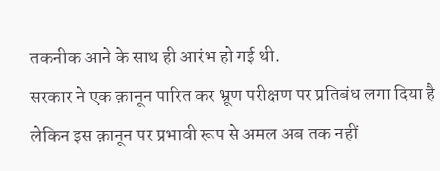तकनीक आने के साथ ही आरंभ हो गई थी.
सरकार ने एक क़ानून पारित कर भ्रूण परीक्षण पर प्रतिबंध लगा दिया है लेकिन इस क़ानून पर प्रभावी रूप से अमल अब तक नहीं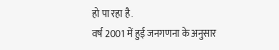हो पा रहा है.
वर्ष 2001 में हुई जनगणना के अनुसार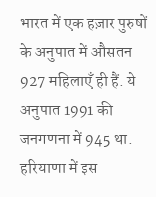भारत में एक हज़ार पुरुषों के अनुपात में औसतन 927 महिलाएँ ही हैं. ये अनुपात 1991 की जनगणना में 945 था.
हरियाणा में इस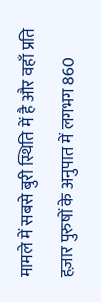मामले में सबसे बुरी स्थिति में है और वहाँ प्रति हज़ार पुरुषों के अनुपात में लगभग 860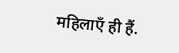महिलाएँ ही हैं.